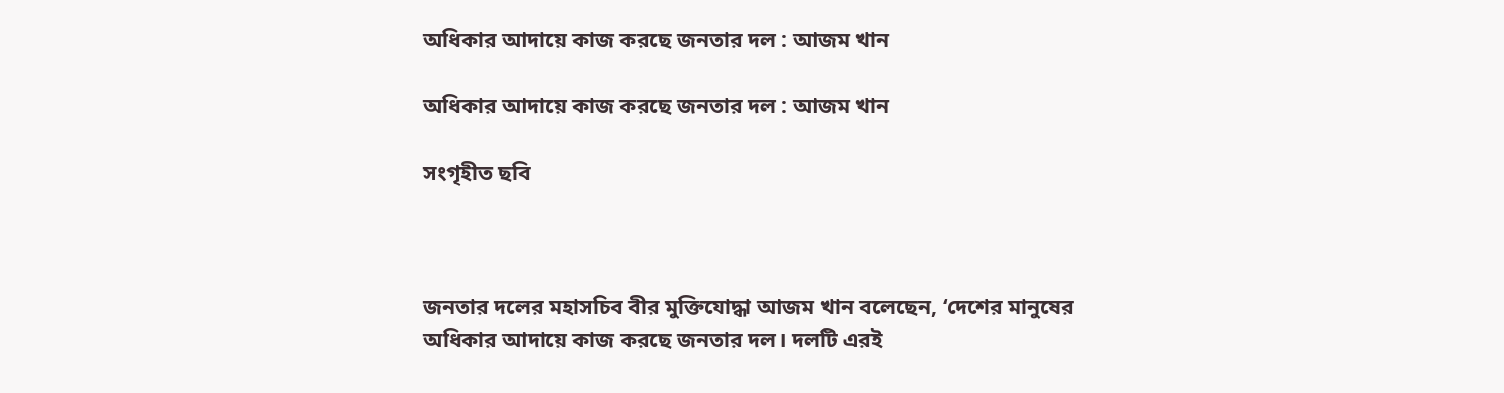অধিকার আদায়ে কাজ করছে জনতার দল : আজম খান

অধিকার আদায়ে কাজ করছে জনতার দল : আজম খান

সংগৃহীত ছবি



জনতার দলের মহাসচিব বীর মুক্তিযোদ্ধা আজম খান বলেছেন, ‘দেশের মানুষের অধিকার আদায়ে কাজ করছে জনতার দল। দলটি এরই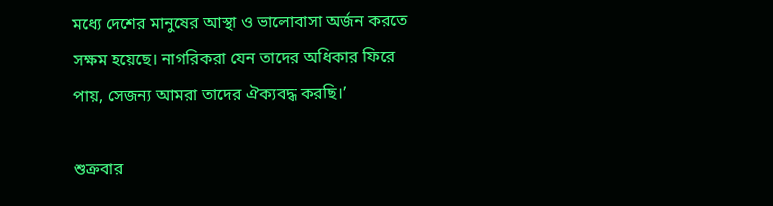মধ্যে দেশের মানুষের আস্থা ও ভালোবাসা অর্জন করতে সক্ষম হয়েছে। নাগরিকরা যেন তাদের অধিকার ফিরে পায়, সেজন্য আমরা তাদের ঐক্যবদ্ধ করছি।’

শুক্রবার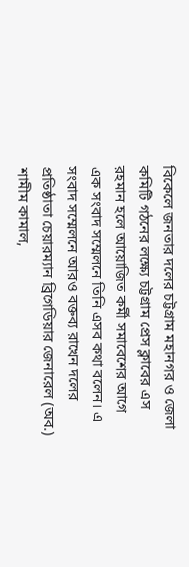বিকেলে জনতার দলের চট্টগ্রাম মহানগর ও জেলা কমিটি গঠনের লক্ষ্যে চট্টগ্রাম প্রেস ক্লাবের এস রহমান হলে আয়োজিত কর্মী সমাবেশের আগে এক সংবাদ সম্মেলনে তিনি এসব কথা বলেন। এ সংবাদ সম্মেলনে আরও বক্তব্য রাখেন দলের প্রতিষ্ঠাতা চেয়ারম্যান ব্রিগেডিয়ার জেনারেল (অব.) শামীম কামাল,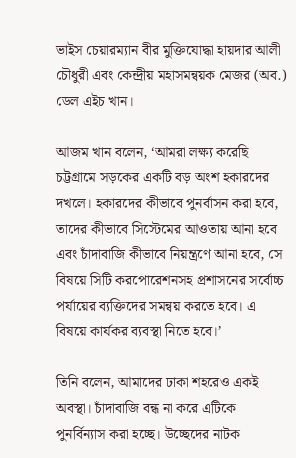ভাইস চেয়ারম্যান বীর মুক্তিযোদ্ধা হায়দার আলী চৌধুরী এবং কেন্দ্রীয় মহাসমন্বয়ক মেজর (অব.) ডেল এইচ খান।

আজম খান বলেন, ‘আমরা লক্ষ্য করেছি চট্টগ্রামে সড়কের একটি বড় অংশ হকারদের দখলে। হকারদের কীভাবে পুনর্বাসন করা হবে, তাদের কীভাবে সিস্টেমের আওতায় আনা হবে এবং চাঁদাবাজি কীভাবে নিয়ন্ত্রণে আনা হবে, সে বিষয়ে সিটি করপোরেশনসহ প্রশাসনের সর্বোচ্চ পর্যায়ের ব্যক্তিদের সমন্বয় করতে হবে। এ বিষয়ে কার্যকর ব্যবস্থা নিতে হবে।’

তিনি বলেন, আমাদের ঢাকা শহরেও একই অবস্থা। চাঁদাবাজি বন্ধ না করে এটিকে পুনর্বিন্যাস করা হচ্ছে। উচ্ছেদের নাটক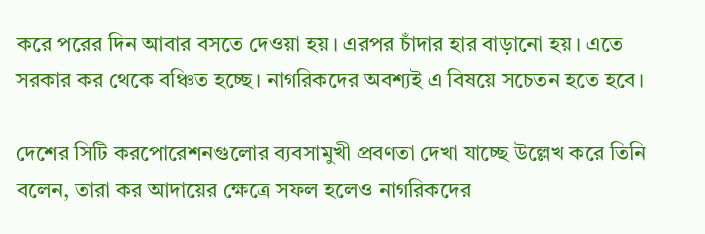করে পরের দিন আবার বসতে দেওয়া হয়। এরপর চাঁদার হার বাড়ানো হয়। এতে সরকার কর থেকে বঞ্চিত হচ্ছে। নাগরিকদের অবশ্যই এ বিষয়ে সচেতন হতে হবে।

দেশের সিটি করপোরেশনগুলোর ব্যবসামুখী প্রবণতা দেখা যাচ্ছে উল্লেখ করে তিনি বলেন, তারা কর আদায়ের ক্ষেত্রে সফল হলেও নাগরিকদের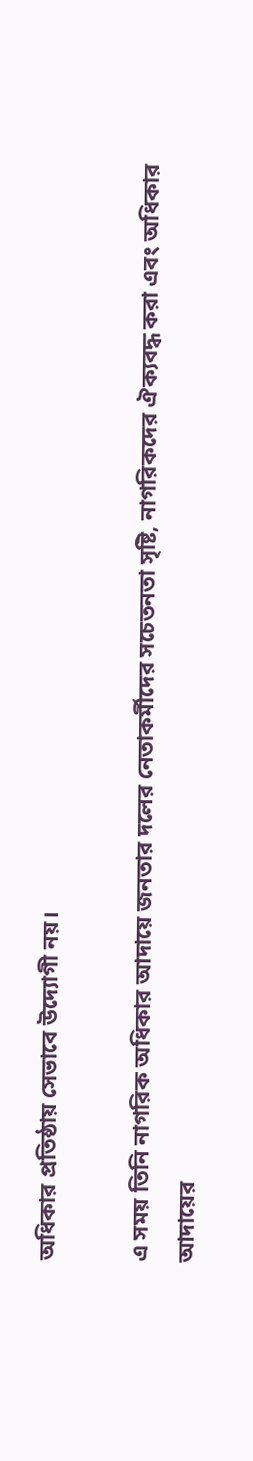অধিকার প্রতিষ্ঠায় সেভাবে উদ্যোগী নয়।

এ সময় তিনি নাগরিক অধিকার আদায়ে জনতার দলের নেতাকর্মীদের সচেতনতা সৃষ্টি, নাগরিকদের ঐক্যবদ্ধ করা এবং অধিকার আদায়ের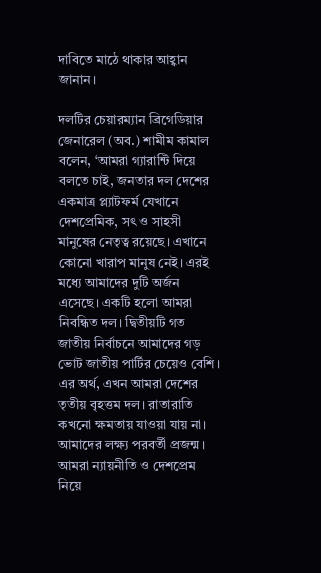দাবিতে মাঠে থাকার আহ্বান জানান।

দলটির চেয়ারম্যান ব্রিগেডিয়ার জেনারেল (অব.) শামীম কামাল বলেন, ‘আমরা গ্যারান্টি দিয়ে বলতে চাই, জনতার দল দেশের একমাত্র প্ল্যাটফর্ম যেখানে দেশপ্রেমিক, সৎ ও সাহসী মানুষের নেতৃত্ব রয়েছে। এখানে কোনো খারাপ মানুষ নেই। এরই মধ্যে আমাদের দুটি অর্জন এসেছে। একটি হলো আমরা নিবন্ধিত দল। দ্বিতীয়টি গত জাতীয় নির্বাচনে আমাদের গড় ভোট জাতীয় পার্টির চেয়েও বেশি। এর অর্থ, এখন আমরা দেশের তৃতীয় বৃহত্তম দল। রাতারাতি কখনো ক্ষমতায় যাওয়া যায় না। আমাদের লক্ষ্য পরবর্তী প্রজন্ম। আমরা ন্যায়নীতি ও দেশপ্রেম নিয়ে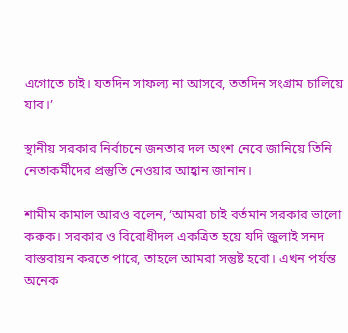এগোতে চাই। যতদিন সাফল্য না আসবে, ততদিন সংগ্রাম চালিয়ে যাব।’

স্থানীয় সরকার নির্বাচনে জনতার দল অংশ নেবে জানিয়ে তিনি নেতাকর্মীদের প্রস্তুতি নেওয়ার আহ্বান জানান।

শামীম কামাল আরও বলেন, ‘আমরা চাই বর্তমান সরকার ভালো করুক। সরকার ও বিরোধীদল একত্রিত হয়ে যদি জুলাই সনদ বাস্তবায়ন করতে পারে, তাহলে আমরা সন্তুষ্ট হবো। এখন পর্যন্ত অনেক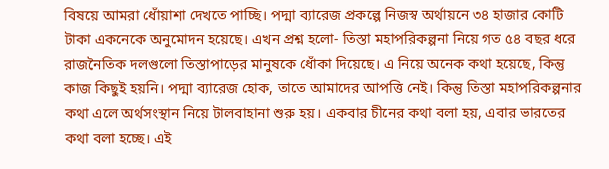বিষয়ে আমরা ধোঁয়াশা দেখতে পাচ্ছি। পদ্মা ব্যারেজ প্রকল্পে নিজস্ব অর্থায়নে ৩৪ হাজার কোটি টাকা একনেকে অনুমোদন হয়েছে। এখন প্রশ্ন হলো- তিস্তা মহাপরিকল্পনা নিয়ে গত ৫৪ বছর ধরে রাজনৈতিক দলগুলো তিস্তাপাড়ের মানুষকে ধোঁকা দিয়েছে। এ নিয়ে অনেক কথা হয়েছে, কিন্তু কাজ কিছুই হয়নি। পদ্মা ব্যারেজ হোক, তাতে আমাদের আপত্তি নেই। কিন্তু তিস্তা মহাপরিকল্পনার কথা এলে অর্থসংস্থান নিয়ে টালবাহানা শুরু হয়। একবার চীনের কথা বলা হয়, এবার ভারতের কথা বলা হচ্ছে। এই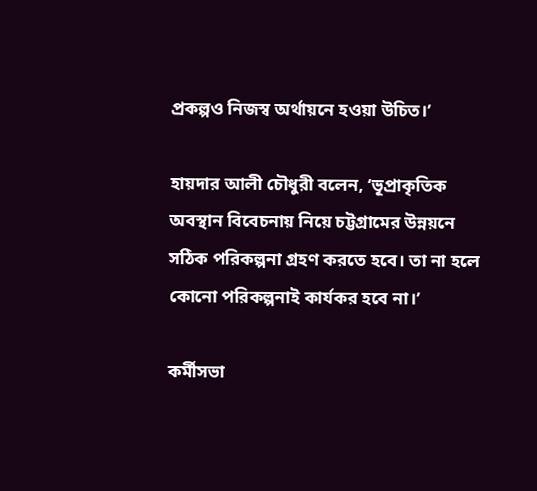প্রকল্পও নিজস্ব অর্থায়নে হওয়া উচিত।’

হায়দার আলী চৌধুরী বলেন, ‘ভূপ্রাকৃতিক অবস্থান বিবেচনায় নিয়ে চট্টগ্রামের উন্নয়নে সঠিক পরিকল্পনা গ্রহণ করতে হবে। তা না হলে কোনো পরিকল্পনাই কার্যকর হবে না।’

কর্মীসভা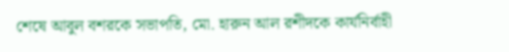শেষে আবুল বশরকে সভাপতি, মো. হারুন আল রশীদকে কার্যনির্বাহী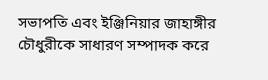সভাপতি এবং ইঞ্জিনিয়ার জাহাঙ্গীর চৌধুরীকে সাধারণ সম্পাদক করে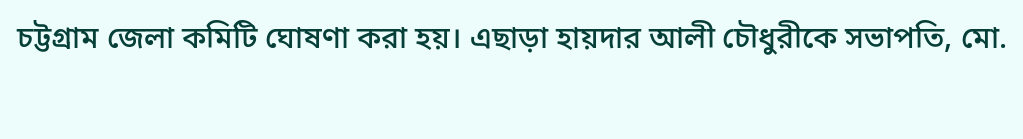চট্টগ্রাম জেলা কমিটি ঘোষণা করা হয়। এছাড়া হায়দার আলী চৌধুরীকে সভাপতি, মো.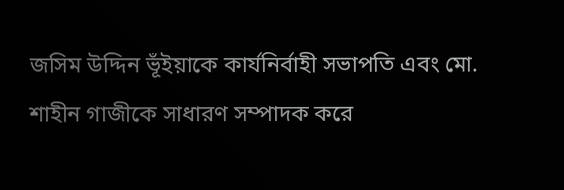জসিম উদ্দিন ভূঁইয়াকে কার্যনির্বাহী সভাপতি এবং মো. শাহীন গাজীকে সাধারণ সম্পাদক করে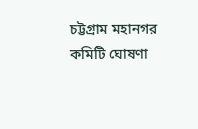চট্টগ্রাম মহানগর কমিটি ঘোষণা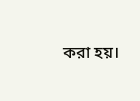করা হয়।